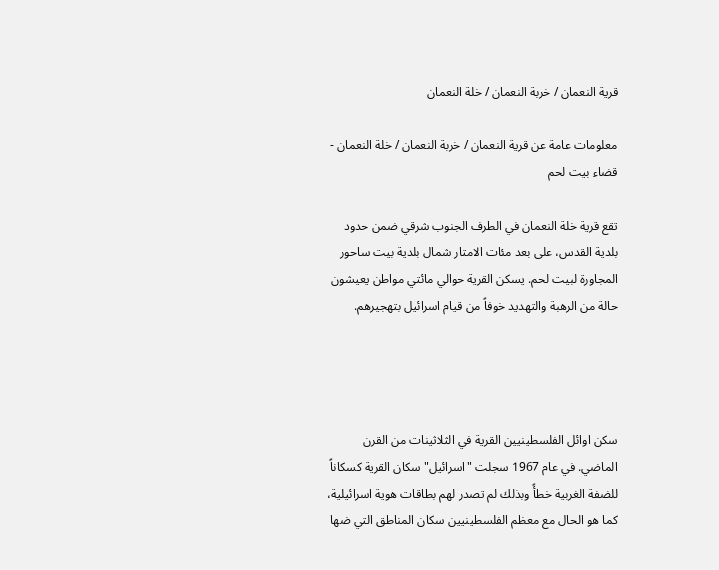قرية النعمان / خربة النعمان / خلة النعمان

معلومات عامة عن قرية النعمان / خربة النعمان / خلة النعمان - قضاء بيت لحم

تقع قرية خلة النعمان في الطرف الجنوب شرقي ضمن حدود بلدية القدس، على بعد مئات الامتار شمال بلدية بيت ساحور المجاورة لبيت لحم. يسكن القرية حوالي مائتي مواطن يعيشون حالة من الرهبة والتهديد خوفاً من قيام اسرائيل بتهجيرهم.




سكن اوائل الفلسطينيين القرية في الثلاثينات من القرن الماضي. في عام 1967 سجلت "اسرائيل" سكان القرية كسكاناً للضفة الغربية خطأً وبذلك لم تصدر لهم بطاقات هوية اسرائيلية، كما هو الحال مع معظم الفلسطينيين سكان المناطق التي ضها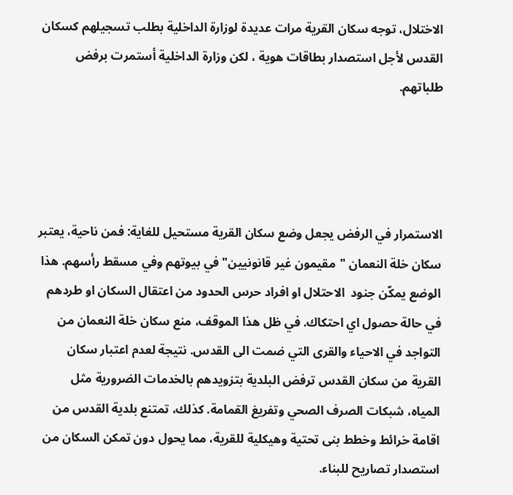الاختلال، توجه سكان القرية مرات عديدة لوزارة الداخلية بطلب تسجيلهم كسكان القدس لأجل استصدار بطاقات هوية ، لكن وزارة الداخلية أستمرت برفض طلباتهم.




الاستمرار في الرفض يجعل وضع سكان القرية مستحيل للغاية: فمن ناحية، يعتبر سكان خلة النعمان "مقيمون غير قانونيين" في بيوتهم وفي مسقط رأسهم. هذا الوضع يمكّن جنود  الاحتلال او افراد حرس الحدود من اعتقال السكان او طردهم في حالة حصول اي احتكاك. في ظل هذا الموقف، منع سكان خلة النعمان من التواجد في الاحياء والقرى التي ضمت الى القدس. نتيجة لعدم اعتبار سكان القرية من سكان القدس ترفض البلدية بتزويدهم بالخدمات الضرورية مثل المياه، شبكات الصرف الصحي وتفريغ القمامة. كذلك، تمتنع بلدية القدس من اقامة خرائط وخطط بنى تحتية وهيكلية للقرية، مما يحول دون تمكن السكان من استصدار تصاريح للبناء.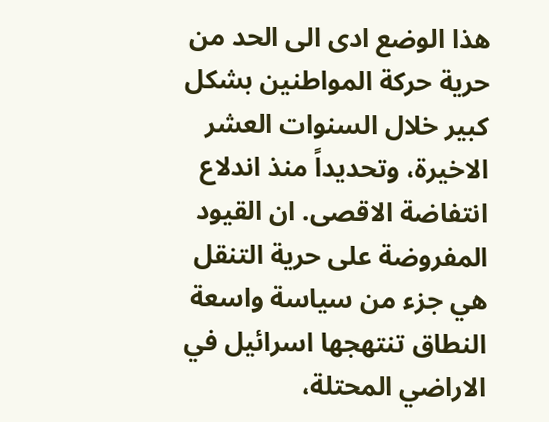هذا الوضع ادى الى الحد من حرية حركة المواطنين بشكل كبير خلال السنوات العشر الاخيرة، وتحديداً منذ اندلاع انتفاضة الاقصى. ان القيود المفروضة على حرية التنقل هي جزء من سياسة واسعة النطاق تنتهجها اسرائيل في الاراضي المحتلة،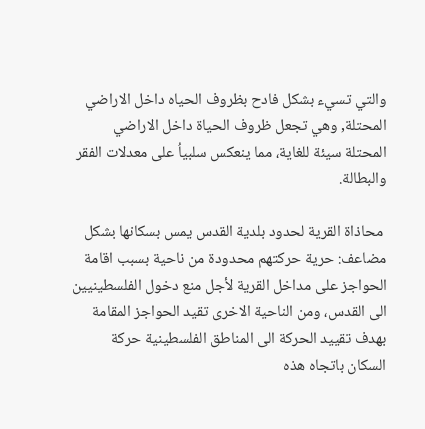والتي تسيء بشكل فادح بظروف الحياه داخل الاراضي المحتلة, وهي تجعل ظروف الحياة داخل الاراضي المحتلة سيئة للغاية، مما ينعكس سلبياُ على معدلات الفقر والبطالة.

 محاذاة القرية لحدود بلدية القدس يمس بسكانها بشكل مضاعف: حرية حركتهم محدودة من ناحية بسبب اقامة الحواجز على مداخل القرية لأجل منع دخول الفلسطينيين الى القدس، ومن الناحية الاخرى تقيد الحواجز المقامة بهدف تقييد الحركة الى المناطق الفلسطينية حركة السكان باتجاه هذه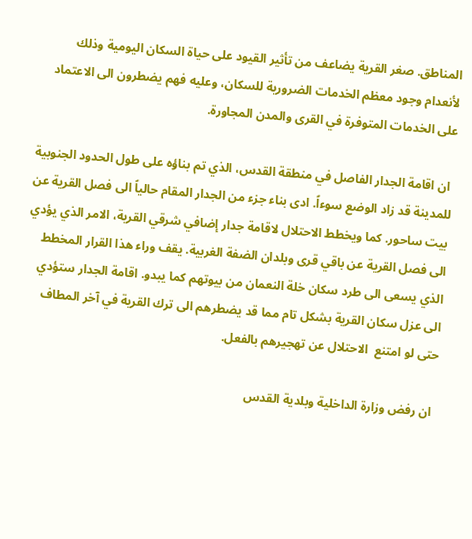المناطق. صغر القرية يضاعف من تأثير القيود على حياة السكان اليومية وذلك لأنعدام وجود معظم الخدمات الضرورية للسكان، وعليه فهم يضطرون الى الاعتماد على الخدمات المتوفرة في القرى والمدن المجاورة.

 ان اقامة الجدار الفاصل في منطقة القدس، الذي تم بناؤه على طول الحدود الجنوبية للمدينة قد زاد الوضع سوءاً. ادى بناء جزء من الجدار المقام حالياً الى فصل القرية عن بيت ساحور. كما ويخطط الاحتلال لاقامة جدار إضافي شرقي القرية، الامر الذي يؤدي الى فصل القرية عن باقي قرى وبلدان الضفة الغربية. يقف وراء هذا القرار المخطط الذي يسعى الى طرد سكان خلة النعمان من بيوتهم كما يبدو. اقامة الجدار ستؤدي الى عزل سكان القرية بشكل تام مما قد يضطرهم الى ترك القرية في آخر المطاف حتى لو امتنع  الاحتلال عن تهجيرهم بالفعل.

 ان رفض وزارة الداخلية وبلدية القدس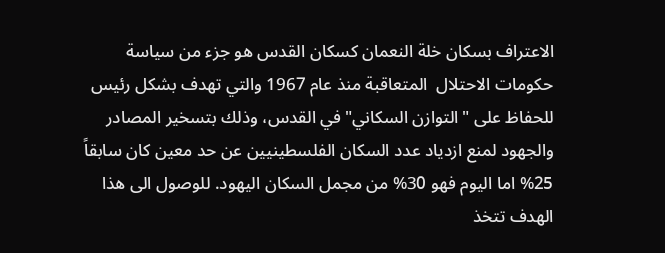الاعتراف بسكان خلة النعمان كسكان القدس هو جزء من سياسة حكومات الاحتلال  المتعاقبة منذ عام 1967 والتي تهدف بشكل رئيس للحفاظ على "التوازن السكاني" في القدس، وذلك بتسخير المصادر والجهود لمنع ازدياد عدد السكان الفلسطينيين عن حد معين كان سابقاً 25% اما اليوم فهو 30% من مجمل السكان اليهود. للوصول الى هذا الهدف تتخذ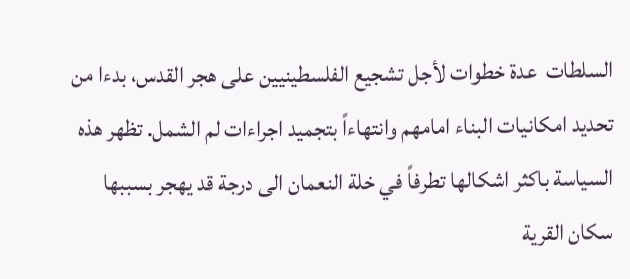السلطات  عدة خطوات لأجل تشجيع الفلسطينيين على هجر القدس، بدءا من تحديد امكانيات البناء امامهم وانتهاءاً بتجميد اجراءات لم الشمل. تظهر هذه السياسة باكثر اشكالها تطرفاً في خلة النعمان الى درجة قد يهجر بسببها سكان القرية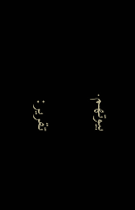بيوتهم.

تقرير: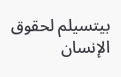بيتسيلم لحقوق الإنسان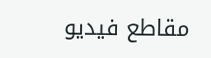مقاطع فيديو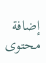إضافة محتوى